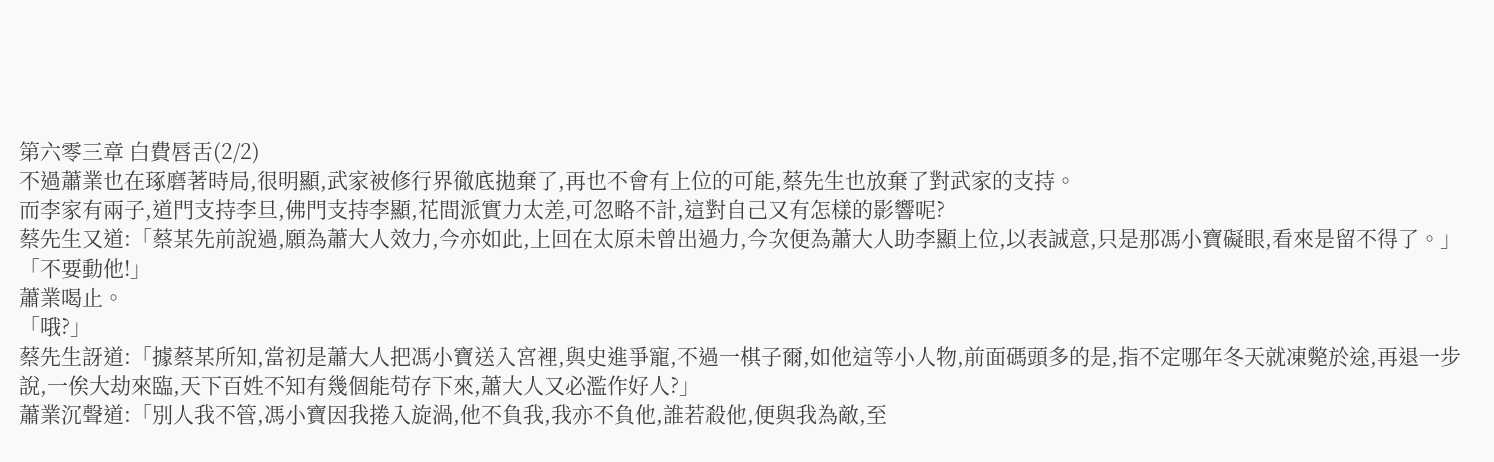第六零三章 白費唇舌(2/2)
不過蕭業也在琢磨著時局,很明顯,武家被修行界徹底拋棄了,再也不會有上位的可能,蔡先生也放棄了對武家的支持。
而李家有兩子,道門支持李旦,佛門支持李顯,花間派實力太差,可忽略不計,這對自己又有怎樣的影響呢?
蔡先生又道:「蔡某先前說過,願為蕭大人效力,今亦如此,上回在太原未曾出過力,今次便為蕭大人助李顯上位,以表誠意,只是那馮小寶礙眼,看來是留不得了。」
「不要動他!」
蕭業喝止。
「哦?」
蔡先生訝道:「據蔡某所知,當初是蕭大人把馮小寶送入宮裡,與史進爭寵,不過一棋子爾,如他這等小人物,前面碼頭多的是,指不定哪年冬天就凍斃於途,再退一步說,一俟大劫來臨,天下百姓不知有幾個能苟存下來,蕭大人又必濫作好人?」
蕭業沉聲道:「別人我不管,馮小寶因我捲入旋渦,他不負我,我亦不負他,誰若殺他,便與我為敵,至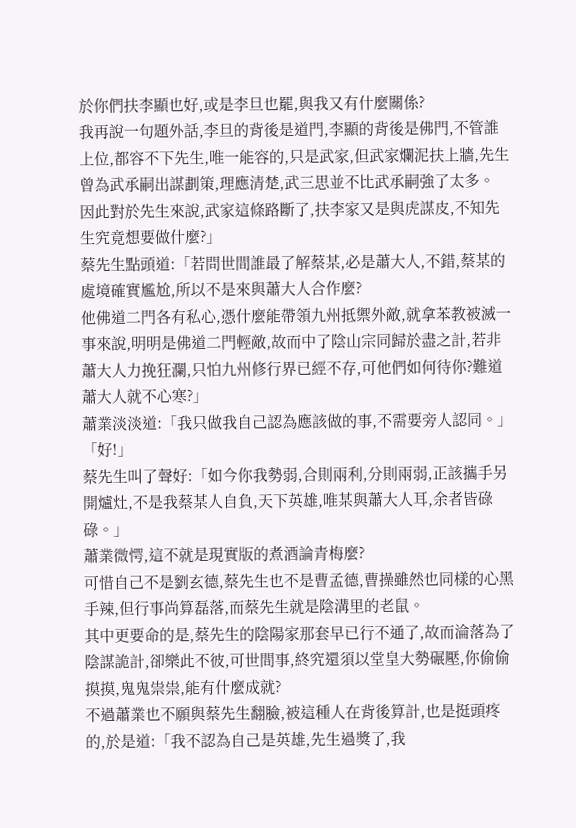於你們扶李顯也好,或是李旦也罷,與我又有什麼關係?
我再說一句題外話,李旦的背後是道門,李顯的背後是佛門,不管誰上位,都容不下先生,唯一能容的,只是武家,但武家爛泥扶上牆,先生曾為武承嗣出謀劃策,理應清楚,武三思並不比武承嗣強了太多。
因此對於先生來說,武家這條路斷了,扶李家又是與虎謀皮,不知先生究竟想要做什麼?」
蔡先生點頭道:「若問世間誰最了解蔡某,必是蕭大人,不錯,蔡某的處境確實尷尬,所以不是來與蕭大人合作麼?
他佛道二門各有私心,憑什麼能帶領九州抵禦外敵,就拿苯教被滅一事來說,明明是佛道二門輕敵,故而中了陰山宗同歸於盡之計,若非蕭大人力挽狂瀾,只怕九州修行界已經不存,可他們如何待你?難道蕭大人就不心寒?」
蕭業淡淡道:「我只做我自己認為應該做的事,不需要旁人認同。」
「好!」
蔡先生叫了聲好:「如今你我勢弱,合則兩利,分則兩弱,正該攜手另開爐灶,不是我蔡某人自負,天下英雄,唯某與蕭大人耳,余者皆碌碌。」
蕭業微愕,這不就是現實版的煮酒論青梅麼?
可惜自己不是劉玄德,蔡先生也不是曹孟德,曹操雖然也同樣的心黑手辣,但行事尚算磊落,而蔡先生就是陰溝里的老鼠。
其中更要命的是,蔡先生的陰陽家那套早已行不通了,故而淪落為了陰謀詭計,卻樂此不彼,可世間事,終究還須以堂皇大勢碾壓,你偷偷摸摸,鬼鬼祟祟,能有什麼成就?
不過蕭業也不願與蔡先生翻臉,被這種人在背後算計,也是挺頭疼的,於是道:「我不認為自己是英雄,先生過獎了,我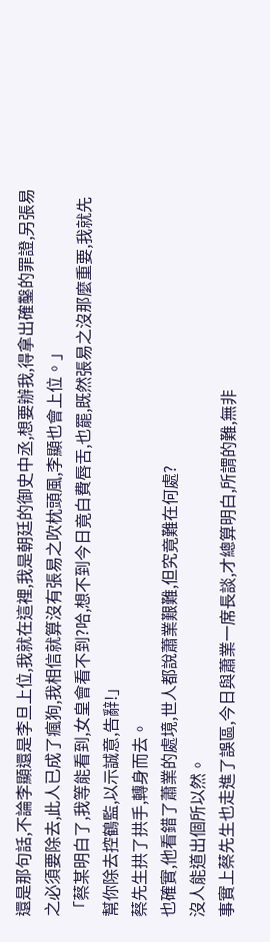還是那句話,不論李顯還是李旦上位,我就在這裡,我是朝廷的御史中丞,想要辦我,得拿出確鑿的罪證,另張易之必須要除去,此人已成了瘋狗,我相信就算沒有張易之吹枕頭風,李顯也會上位。」
「蔡某明白了,我等能看到,女皇會看不到?哈,想不到今日竟白費唇舌,也罷,既然張易之沒那麼重要,我就先幫你除去控鶴監,以示誠意,告辭!」
蔡先生拱了拱手,轉身而去。
也確實,他看錯了蕭業的處境,世人都說蕭業艱難,但究竟難在何處?
沒人能道出個所以然。
事實上蔡先生也走進了誤區,今日與蕭業一席長談,才總算明白,所謂的難,無非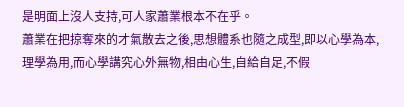是明面上沒人支持,可人家蕭業根本不在乎。
蕭業在把掠奪來的才氣散去之後,思想體系也隨之成型,即以心學為本,理學為用,而心學講究心外無物,相由心生,自給自足,不假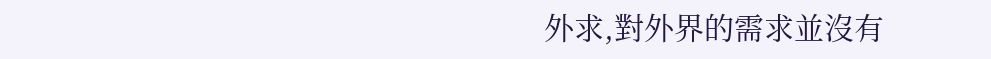外求,對外界的需求並沒有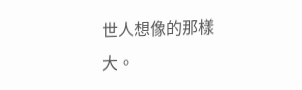世人想像的那樣大。